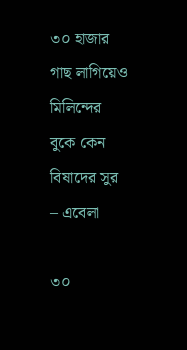৩০ হাজার গাছ লাগিয়েও মিলিন্দের বুকে কেন বিষাদের সুর – এবেলা

৩০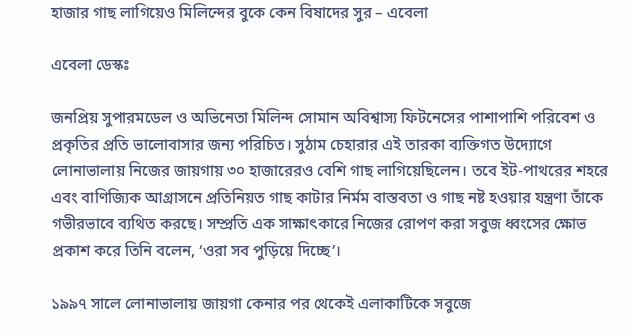হাজার গাছ লাগিয়েও মিলিন্দের বুকে কেন বিষাদের সুর – এবেলা

এবেলা ডেস্কঃ

জনপ্রিয় সুপারমডেল ও অভিনেতা মিলিন্দ সোমান অবিশ্বাস্য ফিটনেসের পাশাপাশি পরিবেশ ও প্রকৃতির প্রতি ভালোবাসার জন্য পরিচিত। সুঠাম চেহারার এই তারকা ব্যক্তিগত উদ্যোগে লোনাভালায় নিজের জায়গায় ৩০ হাজারেরও বেশি গাছ লাগিয়েছিলেন। তবে ইট-পাথরের শহরে এবং বাণিজ্যিক আগ্রাসনে প্রতিনিয়ত গাছ কাটার নির্মম বাস্তবতা ও গাছ নষ্ট হওয়ার যন্ত্রণা তাঁকে গভীরভাবে ব্যথিত করছে। সম্প্রতি এক সাক্ষাৎকারে নিজের রোপণ করা সবুজ ধ্বংসের ক্ষোভ প্রকাশ করে তিনি বলেন, ‘ওরা সব পুড়িয়ে দিচ্ছে’।

১৯৯৭ সালে লোনাভালায় জায়গা কেনার পর থেকেই এলাকাটিকে সবুজে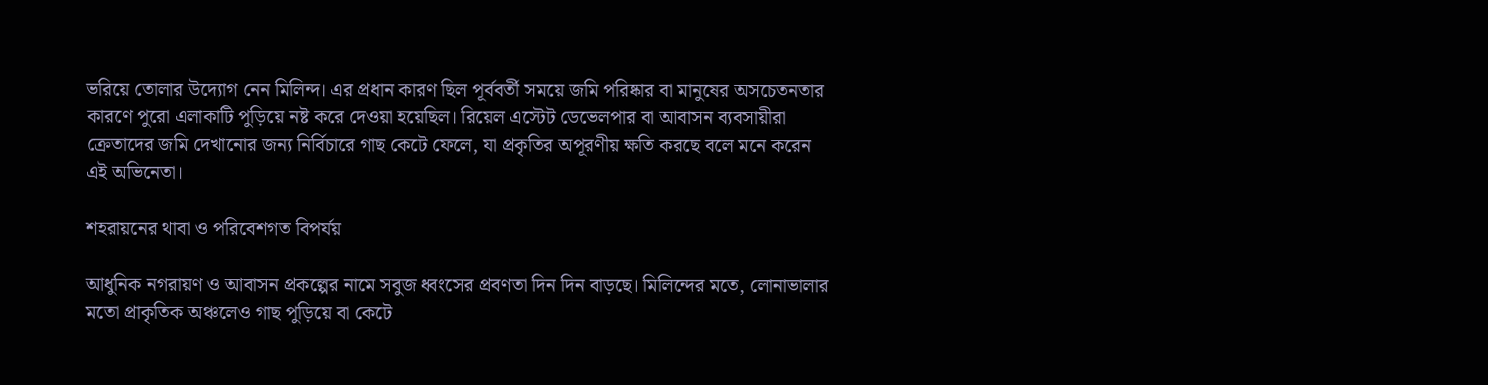ভরিয়ে তোলার উদ্যোগ নেন মিলিন্দ। এর প্রধান কারণ ছিল পূর্ববর্তী সময়ে জমি পরিষ্কার বা মানুষের অসচেতনতার কারণে পুরো এলাকাটি পুড়িয়ে নষ্ট করে দেওয়া হয়েছিল। রিয়েল এস্টেট ডেভেলপার বা আবাসন ব্যবসায়ীরা ক্রেতাদের জমি দেখানোর জন্য নির্বিচারে গাছ কেটে ফেলে, যা প্রকৃতির অপূরণীয় ক্ষতি করছে বলে মনে করেন এই অভিনেতা।

শহরায়নের থাবা ও পরিবেশগত বিপর্যয়

আধুনিক নগরায়ণ ও আবাসন প্রকল্পের নামে সবুজ ধ্বংসের প্রবণতা দিন দিন বাড়ছে। মিলিন্দের মতে, লোনাভালার মতো প্রাকৃতিক অঞ্চলেও গাছ পুড়িয়ে বা কেটে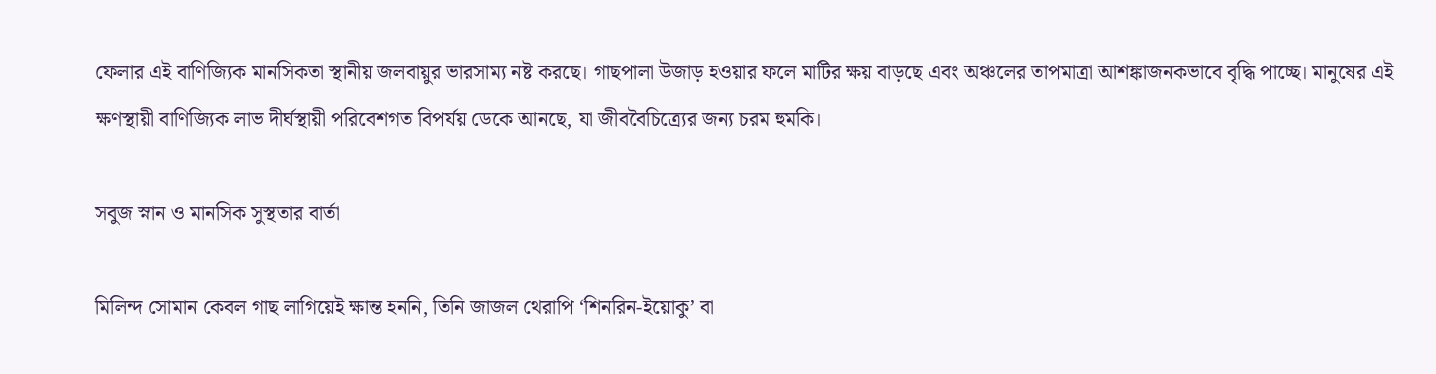ফেলার এই বাণিজ্যিক মানসিকতা স্থানীয় জলবায়ুর ভারসাম্য নষ্ট করছে। গাছপালা উজাড় হওয়ার ফলে মাটির ক্ষয় বাড়ছে এবং অঞ্চলের তাপমাত্রা আশঙ্কাজনকভাবে বৃদ্ধি পাচ্ছে। মানুষের এই ক্ষণস্থায়ী বাণিজ্যিক লাভ দীর্ঘস্থায়ী পরিবেশগত বিপর্যয় ডেকে আনছে, যা জীববৈচিত্র্যের জন্য চরম হুমকি।

সবুজ স্নান ও মানসিক সুস্থতার বার্তা

মিলিন্দ সোমান কেবল গাছ লাগিয়েই ক্ষান্ত হননি, তিনি জাজল থেরাপি ‘শিনরিন-ইয়োকু’ বা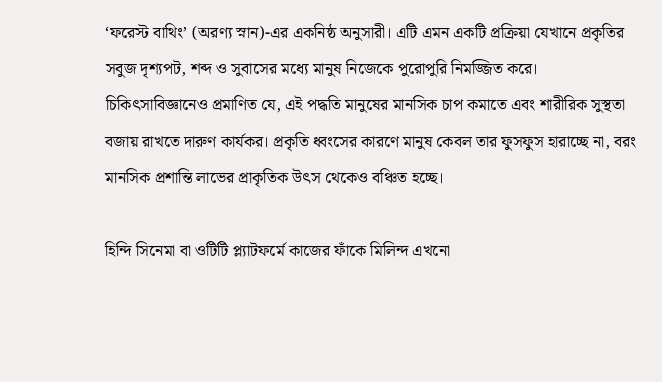‘ফরেস্ট বাথিং’ (অরণ্য স্নান)-এর একনিষ্ঠ অনুসারী। এটি এমন একটি প্রক্রিয়া যেখানে প্রকৃতির সবুজ দৃশ্যপট, শব্দ ও সুবাসের মধ্যে মানুষ নিজেকে পুরোপুরি নিমজ্জিত করে। চিকিৎসাবিজ্ঞানেও প্রমাণিত যে, এই পদ্ধতি মানুষের মানসিক চাপ কমাতে এবং শারীরিক সুস্থতা বজায় রাখতে দারুণ কার্যকর। প্রকৃতি ধ্বংসের কারণে মানুষ কেবল তার ফুসফুস হারাচ্ছে না, বরং মানসিক প্রশান্তি লাভের প্রাকৃতিক উৎস থেকেও বঞ্চিত হচ্ছে।

হিন্দি সিনেমা বা ওটিটি প্ল্যাটফর্মে কাজের ফাঁকে মিলিন্দ এখনো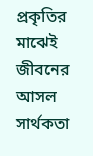প্রকৃতির মাঝেই জীবনের আসল সার্থকতা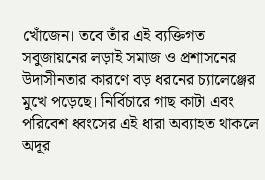খোঁজেন। তবে তাঁর এই ব্যক্তিগত সবুজায়নের লড়াই সমাজ ও প্রশাসনের উদাসীনতার কারণে বড় ধরনের চ্যালেঞ্জের মুখে পড়েছে। নির্বিচারে গাছ কাটা এবং পরিবেশ ধ্বংসের এই ধারা অব্যাহত থাকলে অদূর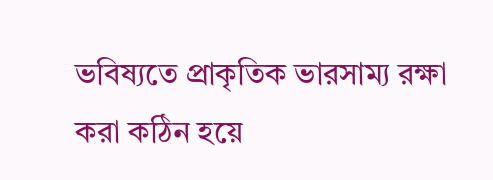ভবিষ্যতে প্রাকৃতিক ভারসাম্য রক্ষা করা কঠিন হয়ে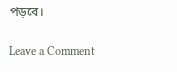পড়বে।

Leave a Comment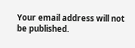Your email address will not be published.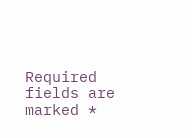Required fields are marked *